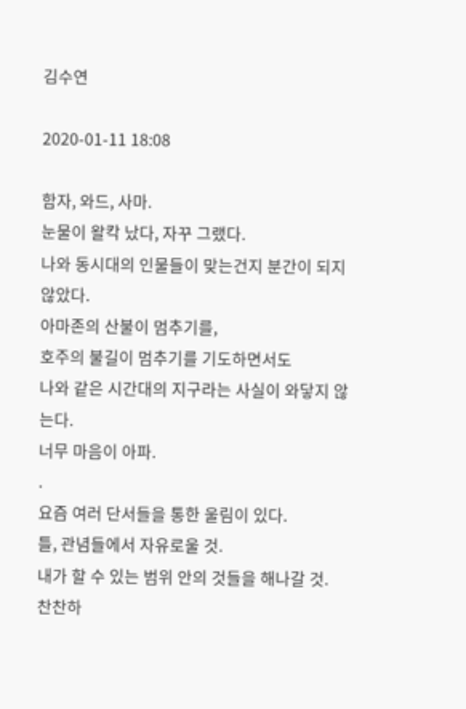김수연

2020-01-11 18:08

함자, 와드, 사마.
눈물이 왈칵 났다, 자꾸 그랬다.
나와 동시대의 인물들이 맞는건지 분간이 되지 않았다.
아마존의 산불이 멈추기를,
호주의 불길이 멈추기를 기도하면서도
나와 같은 시간대의 지구라는 사실이 와닿지 않는다.
너무 마음이 아파.
.
요즘 여러 단서들을 통한 울림이 있다.
틀, 관념들에서 자유로울 것.
내가 할 수 있는 범위 안의 것들을 해나갈 것.
찬찬하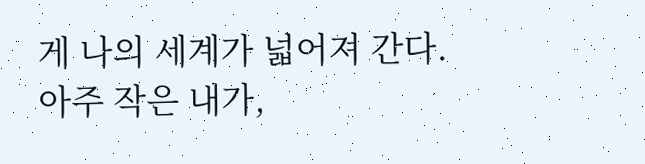게 나의 세계가 넓어져 간다.
아주 작은 내가,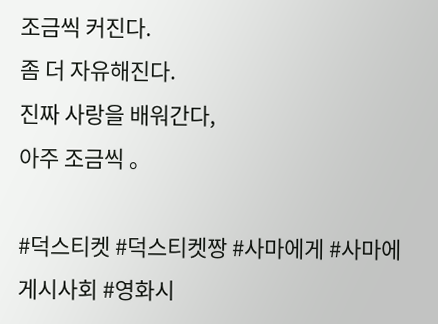조금씩 커진다.
좀 더 자유해진다.
진짜 사랑을 배워간다,
아주 조금씩 。

#덕스티켓 #덕스티켓짱 #사마에게 #사마에게시사회 #영화시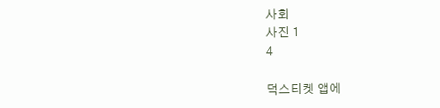사회
사진 1
4

덕스티켓 앱에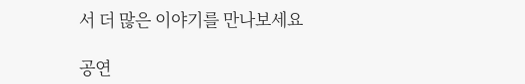서 더 많은 이야기를 만나보세요

공연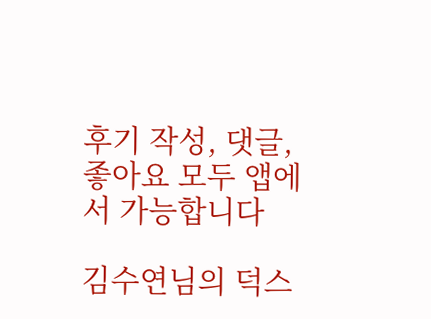후기 작성, 댓글, 좋아요 모두 앱에서 가능합니다

김수연님의 덕스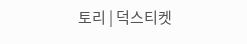토리 | 덕스티켓